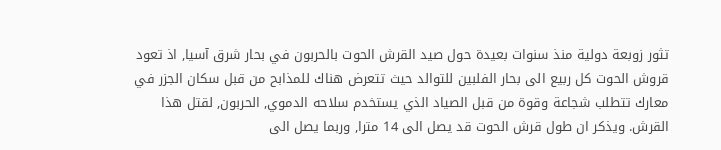تثور زوبعة دولية منذ سنوات بعيدة حول صيد القرش الحوت بالحربون في بحار شرق آسيا, اذ تعود قروش الحوت كل ربيع الى بحار الفلبين للتوالد حيث تتعرض هناك للمذابح من قبل سكان الجزر في معارك تتطلب شجاعة وقوة من قبل الصياد الذي يستخدم سلاحه الدموي, الحربون, لقتل هذا القرش. ويذكر ان طول قرش الحوت قد يصل الى 14 مترا, وربما يصل الى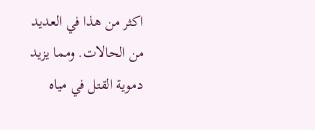اكثر من هذا في العديد من الحالات. ومما يزيد دموية القتل في مياه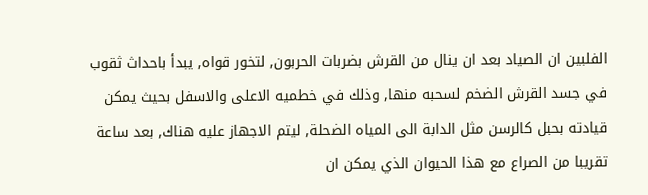الفلبين ان الصياد بعد ان ينال من القرش بضربات الحربون, لتخور قواه, يبدأ باحداث ثقوب في جسد القرش الضخم لسحبه منها, وذلك في خطميه الاعلى والاسفل بحيث يمكن قيادته بحبل كالرسن مثل الدابة الى المياه الضحلة, ليتم الاجهاز عليه هناك, بعد ساعة تقريبا من الصراع مع هذا الحيوان الذي يمكن ان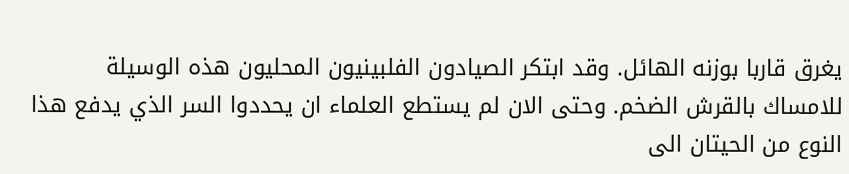يغرق قاربا بوزنه الهائل. وقد ابتكر الصيادون الفلبينيون المحليون هذه الوسيلة للامساك بالقرش الضخم. وحتى الان لم يستطع العلماء ان يحددوا السر الذي يدفع هذا النوع من الحيتان الى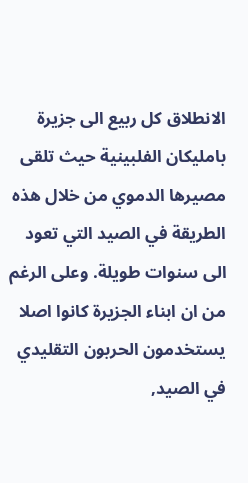الانطلاق كل ربيع الى جزيرة بامليكان الفلبينية حيث تلقى مصيرها الدموي من خلال هذه الطريقة في الصيد التي تعود الى سنوات طويلة. وعلى الرغم من ان ابناء الجزيرة كانوا اصلا يستخدمون الحربون التقليدي في الصيد,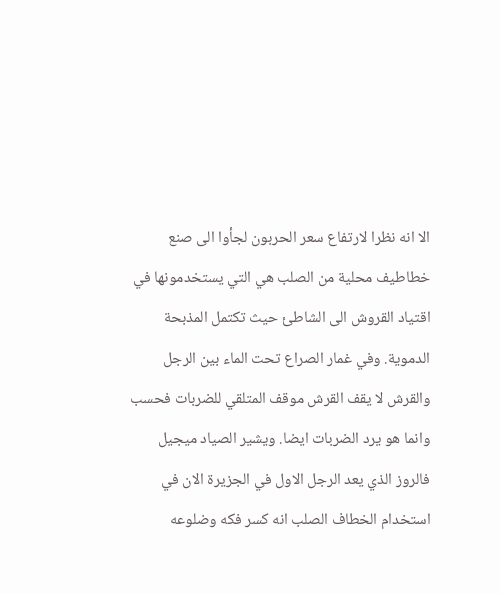الا انه نظرا لارتفاع سعر الحربون لجأوا الى صنع خطاطيف محلية من الصلب هي التي يستخدمونها في اقتياد القروش الى الشاطئ حيث تكتمل المذبحة الدموية. وفي غمار الصراع تحت الماء بين الرجل والقرش لا يقف القرش موقف المتلقي للضربات فحسب وانما هو يرد الضربات ايضا. ويشير الصياد ميجيل فالروز الذي يعد الرجل الاول في الجزيرة الان في استخدام الخطاف الصلب انه كسر فكه وضلوعه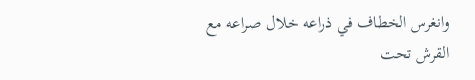وانغرس الخطاف في ذراعه خلال صراعه مع القرش تحت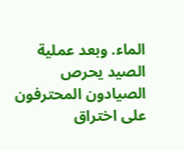الماء. وبعد عملية الصيد يحرص الصيادون المحترفون على اختراق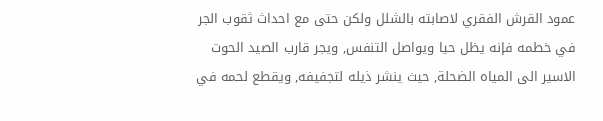عمود القرش الفقري لاصابته بالشلل ولكن حتى مع احداث ثقوب الجر في خطمه فإنه يظل حيا ويواصل التنفس, ويجر قارب الصيد الحوت الاسير الى المياه الضحلة, حيث ينشر ذيله لتجفيفه, ويقطع لحمه في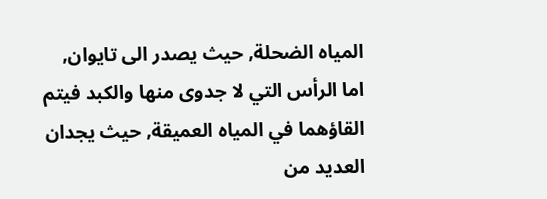المياه الضحلة, حيث يصدر الى تايوان, اما الرأس التي لا جدوى منها والكبد فيتم القاؤهما في المياه العميقة, حيث يجدان العديد من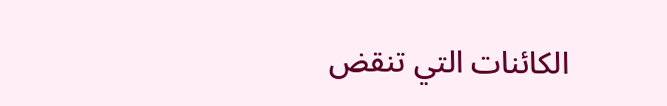الكائنات التي تنقض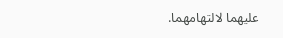عليهما لالتهامهما.